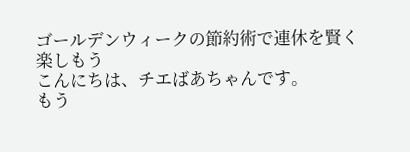ゴールデンウィークの節約術で連休を賢く楽しもう
こんにちは、チエばあちゃんです。
もう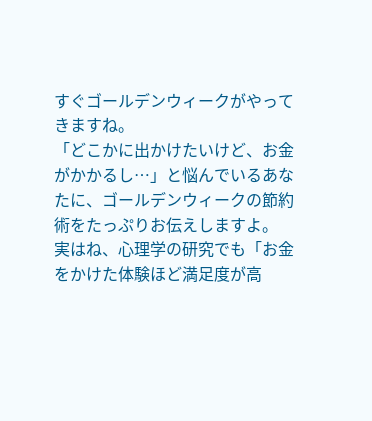すぐゴールデンウィークがやってきますね。
「どこかに出かけたいけど、お金がかかるし…」と悩んでいるあなたに、ゴールデンウィークの節約術をたっぷりお伝えしますよ。
実はね、心理学の研究でも「お金をかけた体験ほど満足度が高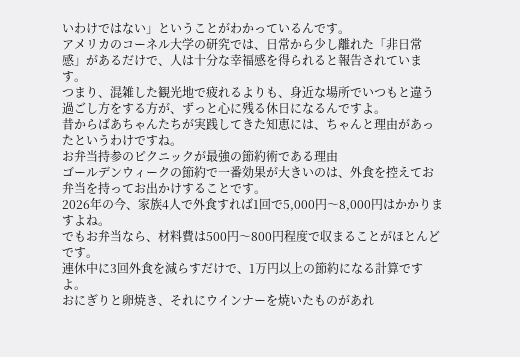いわけではない」ということがわかっているんです。
アメリカのコーネル大学の研究では、日常から少し離れた「非日常感」があるだけで、人は十分な幸福感を得られると報告されています。
つまり、混雑した観光地で疲れるよりも、身近な場所でいつもと違う過ごし方をする方が、ずっと心に残る休日になるんですよ。
昔からばあちゃんたちが実践してきた知恵には、ちゃんと理由があったというわけですね。
お弁当持参のピクニックが最強の節約術である理由
ゴールデンウィークの節約で一番効果が大きいのは、外食を控えてお弁当を持ってお出かけすることです。
2026年の今、家族4人で外食すれば1回で5,000円〜8,000円はかかりますよね。
でもお弁当なら、材料費は500円〜800円程度で収まることがほとんどです。
連休中に3回外食を減らすだけで、1万円以上の節約になる計算ですよ。
おにぎりと卵焼き、それにウインナーを焼いたものがあれ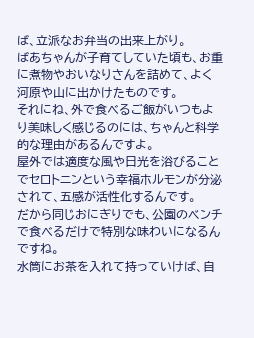ば、立派なお弁当の出来上がり。
ばあちゃんが子育てしていた頃も、お重に煮物やおいなりさんを詰めて、よく河原や山に出かけたものです。
それにね、外で食べるご飯がいつもより美味しく感じるのには、ちゃんと科学的な理由があるんですよ。
屋外では適度な風や日光を浴びることでセロトニンという幸福ホルモンが分泌されて、五感が活性化するんです。
だから同じおにぎりでも、公園のベンチで食べるだけで特別な味わいになるんですね。
水筒にお茶を入れて持っていけば、自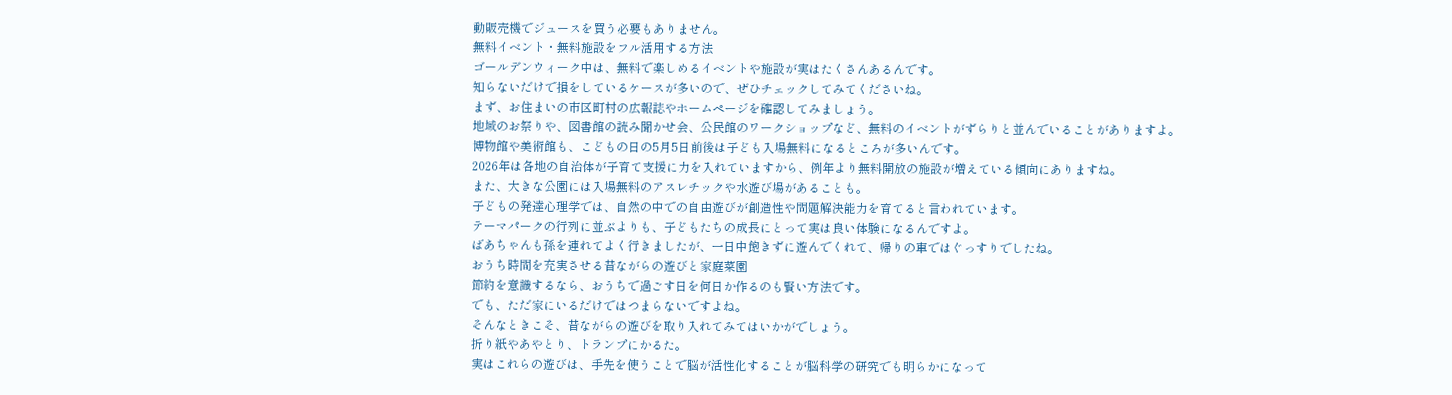動販売機でジュースを買う必要もありません。
無料イベント・無料施設をフル活用する方法
ゴールデンウィーク中は、無料で楽しめるイベントや施設が実はたくさんあるんです。
知らないだけで損をしているケースが多いので、ぜひチェックしてみてくださいね。
まず、お住まいの市区町村の広報誌やホームページを確認してみましょう。
地域のお祭りや、図書館の読み聞かせ会、公民館のワークショップなど、無料のイベントがずらりと並んでいることがありますよ。
博物館や美術館も、こどもの日の5月5日前後は子ども入場無料になるところが多いんです。
2026年は各地の自治体が子育て支援に力を入れていますから、例年より無料開放の施設が増えている傾向にありますね。
また、大きな公園には入場無料のアスレチックや水遊び場があることも。
子どもの発達心理学では、自然の中での自由遊びが創造性や問題解決能力を育てると言われています。
テーマパークの行列に並ぶよりも、子どもたちの成長にとって実は良い体験になるんですよ。
ばあちゃんも孫を連れてよく行きましたが、一日中飽きずに遊んでくれて、帰りの車ではぐっすりでしたね。
おうち時間を充実させる昔ながらの遊びと家庭菜園
節約を意識するなら、おうちで過ごす日を何日か作るのも賢い方法です。
でも、ただ家にいるだけではつまらないですよね。
そんなときこそ、昔ながらの遊びを取り入れてみてはいかがでしょう。
折り紙やあやとり、トランプにかるた。
実はこれらの遊びは、手先を使うことで脳が活性化することが脳科学の研究でも明らかになって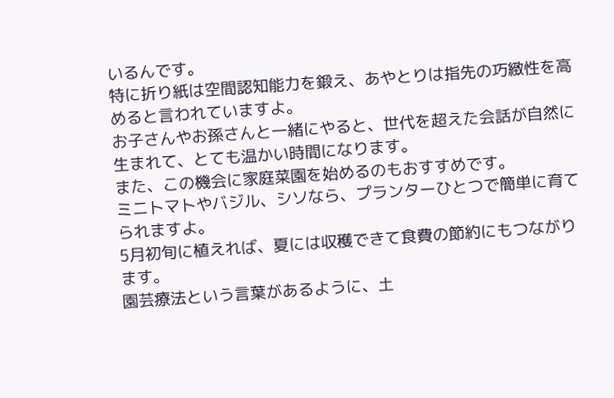いるんです。
特に折り紙は空間認知能力を鍛え、あやとりは指先の巧緻性を高めると言われていますよ。
お子さんやお孫さんと一緒にやると、世代を超えた会話が自然に生まれて、とても温かい時間になります。
また、この機会に家庭菜園を始めるのもおすすめです。
ミニトマトやバジル、シソなら、プランターひとつで簡単に育てられますよ。
5月初旬に植えれば、夏には収穫できて食費の節約にもつながります。
園芸療法という言葉があるように、土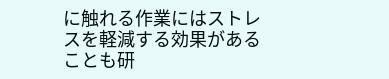に触れる作業にはストレスを軽減する効果があることも研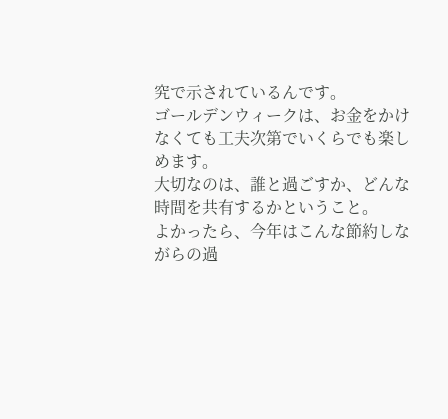究で示されているんです。
ゴールデンウィークは、お金をかけなくても工夫次第でいくらでも楽しめます。
大切なのは、誰と過ごすか、どんな時間を共有するかということ。
よかったら、今年はこんな節約しながらの過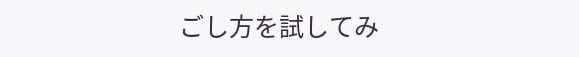ごし方を試してみ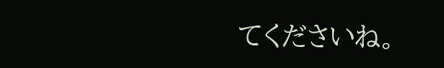てくださいね。